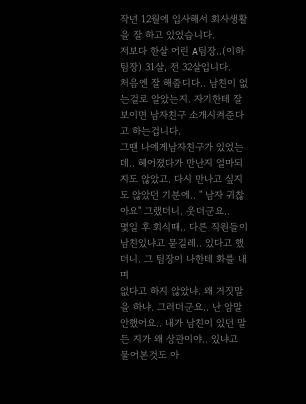작년 12월에 입사해서 회사생활을 잘 하고 있었습니다.
저보다 한살 어린 A팀장..(이하 팀장) 31살, 전 32살입니다.
처음엔 잘 해줍디다.. 남친이 없는걸로 알았는지. 자기한테 잘 보이면 남자친구 소개시켜준다고 하는겁니다.
그땐 나에게남자친구가 있었는데.. 헤어졌다가 만난지 얼마되지도 않았고. 다시 만나고 싶지도 않았던 기분에.. " 남자 귀찮아요" 그랬더니. 웃더군요..
몇일 후 회식때.. 다른 직원들이 남친있냐고 묻길레.. 있다고 했더니. 그 팀장이 나한테 화를 내며
없다고 하지 않았냐. 왜 거짓말을 하냐. 그러더군요.. 난 암말 안했어요.. 내가 남친이 있던 말든 지가 왜 상관이야.. 있냐고 물어본것도 아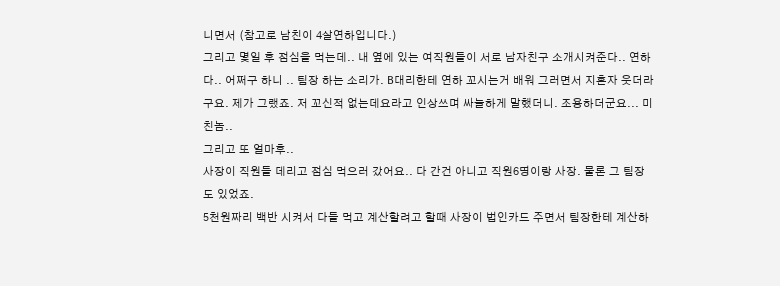니면서 (참고로 남친이 4살연하입니다.)
그리고 몇일 후 점심을 먹는데.. 내 옆에 있는 여직원들이 서로 남자친구 소개시켜준다.. 연하다.. 어쩌구 하니 .. 팀장 하는 소리가. B대리한테 연하 꼬시는거 배워 그러면서 지혼자 웃더라구요. 제가 그랬죠. 저 꼬신적 없는데요라고 인상쓰며 싸늘하게 말했더니. 조용하더군요... 미친놈..
그리고 또 얼마후..
사장이 직원들 데리고 점심 먹으러 갔어요.. 다 간건 아니고 직원6명이랑 사장. 물론 그 팀장도 있었죠.
5천원짜리 백반 시켜서 다들 먹고 계산할려고 할때 사장이 법인카드 주면서 팀장한테 계산하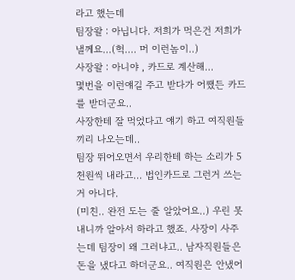라고 했는데
팀장왈 : 아닙니다. 저희가 먹은건 저희가 낼께요...(헉.... 머 이런놈이..)
사장왈 : 아니야 , 카드로 계산해...
몇번을 이런얘길 주고 받다가 어쨌든 카드를 받더군요..
사장한테 잘 먹었다고 얘기 하고 여직원들끼리 나오는데..
팀장 뛰어오면서 우리한테 하는 소리가 5천원씩 내라고... 법인카드로 그런거 쓰는거 아니다.
(미친.. 완전 도는 줄 알았어요..) 우린 못내니까 알아서 하라고 했죠. 사장이 사주는데 팀장이 왜 그러냐고.. 남자직원들은 돈을 냈다고 하더군요.. 여직원은 안냈어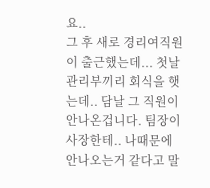요..
그 후 새로 경리여직원이 출근했는데... 첫날 관리부끼리 회식을 햇는데.. 담날 그 직원이 안나온겁니다. 팀장이 사장한테.. 나때문에 안나오는거 같다고 말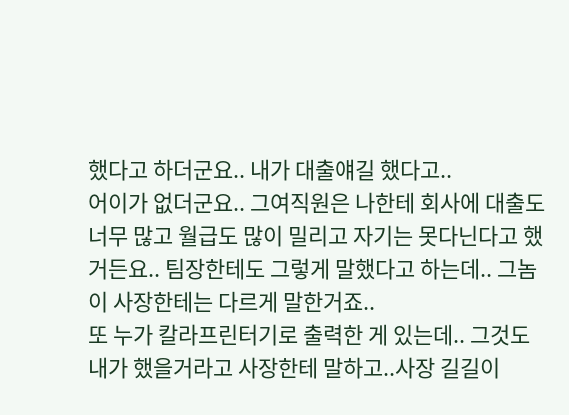했다고 하더군요.. 내가 대출얘길 했다고..
어이가 없더군요.. 그여직원은 나한테 회사에 대출도 너무 많고 월급도 많이 밀리고 자기는 못다닌다고 했거든요.. 팀장한테도 그렇게 말했다고 하는데.. 그놈이 사장한테는 다르게 말한거죠..
또 누가 칼라프린터기로 출력한 게 있는데.. 그것도 내가 했을거라고 사장한테 말하고..사장 길길이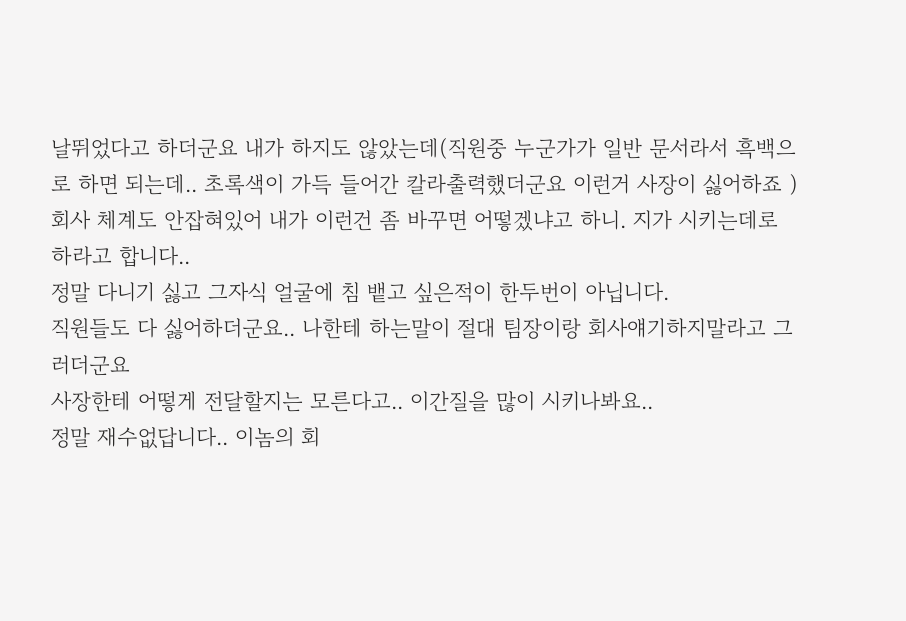날뛰었다고 하더군요 내가 하지도 않았는데(직원중 누군가가 일반 문서라서 흑백으로 하면 되는데.. 초록색이 가득 들어간 칼라출력했더군요 이런거 사장이 싫어하죠 )
회사 체계도 안잡혀있어 내가 이런건 좀 바꾸면 어떻겠냐고 하니. 지가 시키는데로 하라고 합니다..
정말 다니기 싫고 그자식 얼굴에 침 뱉고 싶은적이 한두번이 아닙니다.
직원들도 다 싫어하더군요.. 나한테 하는말이 절대 팀장이랑 회사얘기하지말라고 그러더군요
사장한테 어떻게 전달할지는 모른다고.. 이간질을 많이 시키나봐요..
정말 재수없답니다.. 이놈의 회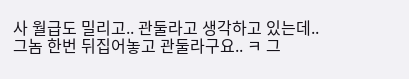사 월급도 밀리고.. 관둘라고 생각하고 있는데.. 그놈 한번 뒤집어놓고 관둘라구요.. ㅋ 그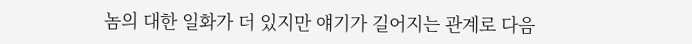놈의 대한 일화가 더 있지만 얘기가 길어지는 관계로 다음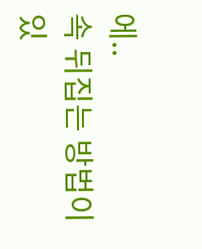에..
속 뒤집는 방법이 있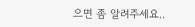으면 좀 알려주세요..